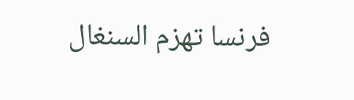فرنسا تهزم السنغال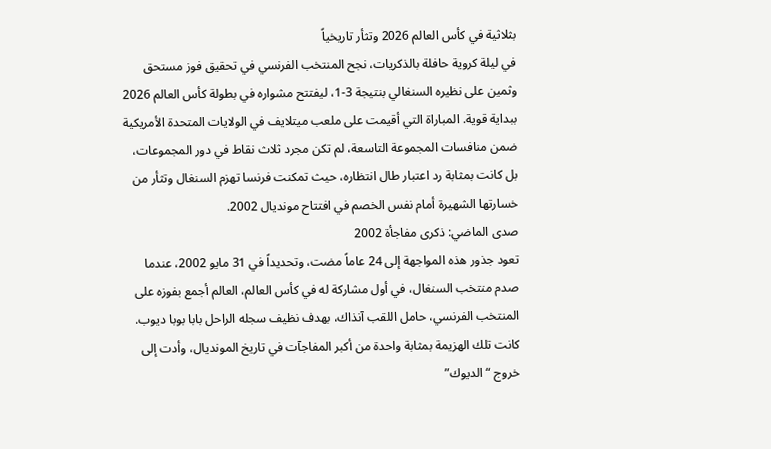بثلاثية في كأس العالم 2026 وتثأر تاريخياً
في ليلة كروية حافلة بالذكريات، نجح المنتخب الفرنسي في تحقيق فوز مستحق وثمين على نظيره السنغالي بنتيجة 3-1، ليفتتح مشواره في بطولة كأس العالم 2026 ببداية قوية. المباراة التي أقيمت على ملعب ميتلايف في الولايات المتحدة الأمريكية ضمن منافسات المجموعة التاسعة، لم تكن مجرد ثلاث نقاط في دور المجموعات، بل كانت بمثابة رد اعتبار طال انتظاره، حيث تمكنت فرنسا تهزم السنغال وتثأر من خسارتها الشهيرة أمام نفس الخصم في افتتاح مونديال 2002.
صدى الماضي: ذكرى مفاجأة 2002
تعود جذور هذه المواجهة إلى 24 عاماً مضت، وتحديداً في 31 مايو 2002، عندما صدم منتخب السنغال، في أول مشاركة له في كأس العالم، العالم أجمع بفوزه على المنتخب الفرنسي، حامل اللقب آنذاك، بهدف نظيف سجله الراحل بابا بوبا ديوب. كانت تلك الهزيمة بمثابة واحدة من أكبر المفاجآت في تاريخ المونديال، وأدت إلى خروج “الديوك”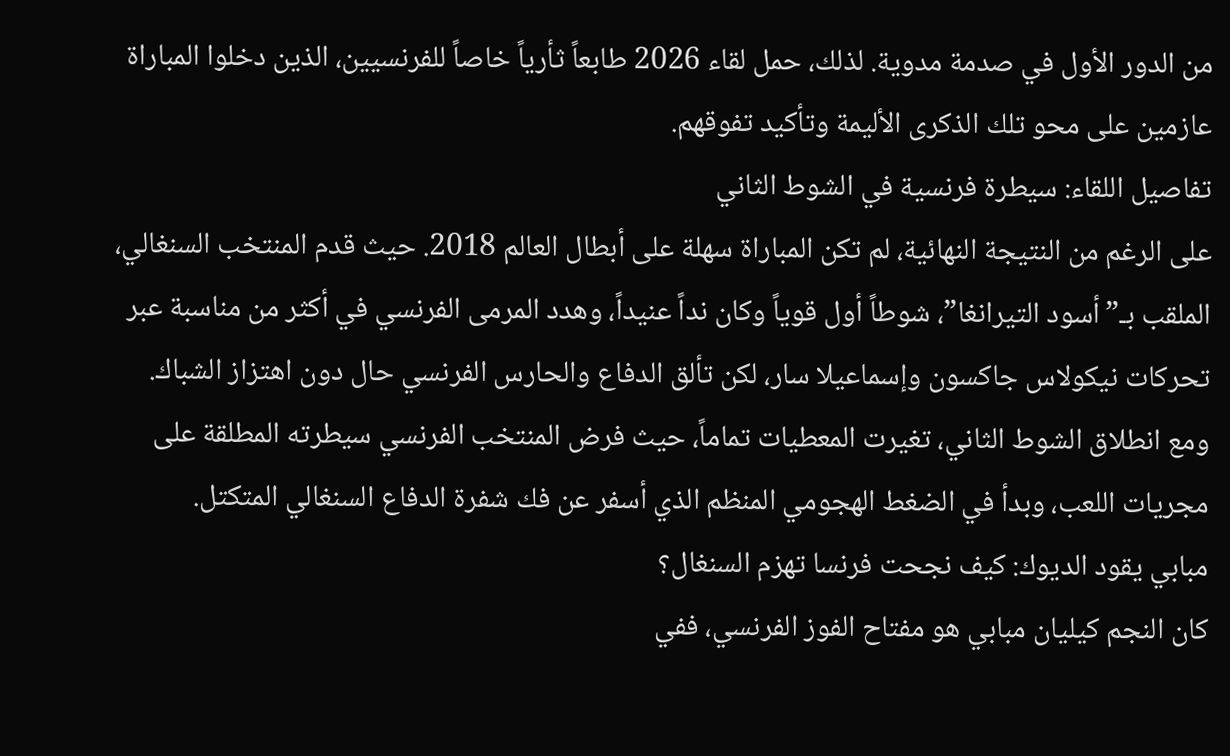من الدور الأول في صدمة مدوية. لذلك، حمل لقاء 2026 طابعاً ثأرياً خاصاً للفرنسيين، الذين دخلوا المباراة عازمين على محو تلك الذكرى الأليمة وتأكيد تفوقهم.
تفاصيل اللقاء: سيطرة فرنسية في الشوط الثاني
على الرغم من النتيجة النهائية، لم تكن المباراة سهلة على أبطال العالم 2018. حيث قدم المنتخب السنغالي، الملقب بـ”أسود التيرانغا”، شوطاً أول قوياً وكان نداً عنيداً، وهدد المرمى الفرنسي في أكثر من مناسبة عبر تحركات نيكولاس جاكسون وإسماعيلا سار، لكن تألق الدفاع والحارس الفرنسي حال دون اهتزاز الشباك. ومع انطلاق الشوط الثاني، تغيرت المعطيات تماماً، حيث فرض المنتخب الفرنسي سيطرته المطلقة على مجريات اللعب، وبدأ في الضغط الهجومي المنظم الذي أسفر عن فك شفرة الدفاع السنغالي المتكتل.
مبابي يقود الديوك: كيف نجحت فرنسا تهزم السنغال؟
كان النجم كيليان مبابي هو مفتاح الفوز الفرنسي، ففي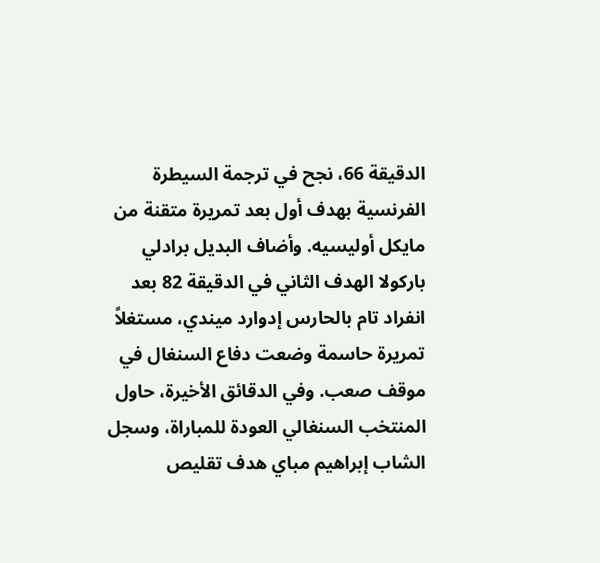الدقيقة 66، نجح في ترجمة السيطرة الفرنسية بهدف أول بعد تمريرة متقنة من مايكل أوليسيه. وأضاف البديل برادلي باركولا الهدف الثاني في الدقيقة 82 بعد انفراد تام بالحارس إدوارد ميندي، مستغلاً تمريرة حاسمة وضعت دفاع السنغال في موقف صعب. وفي الدقائق الأخيرة، حاول المنتخب السنغالي العودة للمباراة، وسجل الشاب إبراهيم مباي هدف تقليص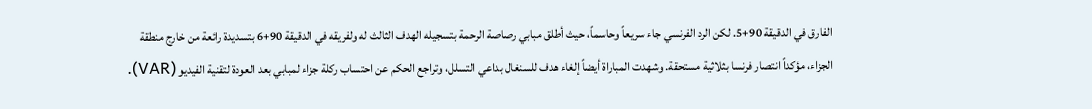الفارق في الدقيقة 90+5. لكن الرد الفرنسي جاء سريعاً وحاسماً، حيث أطلق مبابي رصاصة الرحمة بتسجيله الهدف الثالث له ولفريقه في الدقيقة 90+6 بتسديدة رائعة من خارج منطقة الجزاء، مؤكداً انتصار فرنسا بثلاثية مستحقة. وشهدت المباراة أيضاً إلغاء هدف للسنغال بداعي التسلل، وتراجع الحكم عن احتساب ركلة جزاء لمبابي بعد العودة لتقنية الفيديو (VAR).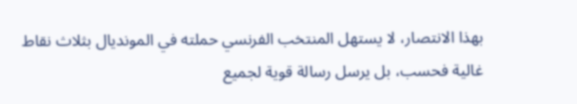بهذا الانتصار، لا يستهل المنتخب الفرنسي حملته في المونديال بثلاث نقاط غالية فحسب، بل يرسل رسالة قوية لجميع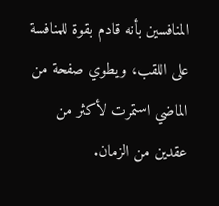المنافسين بأنه قادم بقوة للمنافسة على اللقب، ويطوي صفحة من الماضي استمرت لأكثر من عقدين من الزمان.